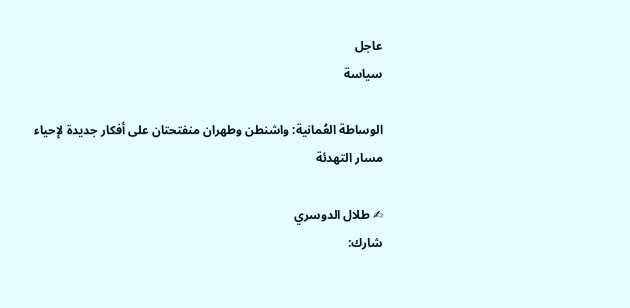عاجل
سياسة

الوساطة العُمانية: واشنطن وطهران منفتحتان على أفكار جديدة لإحياء مسار التهدئة

✍ طلال الدوسري
شارك: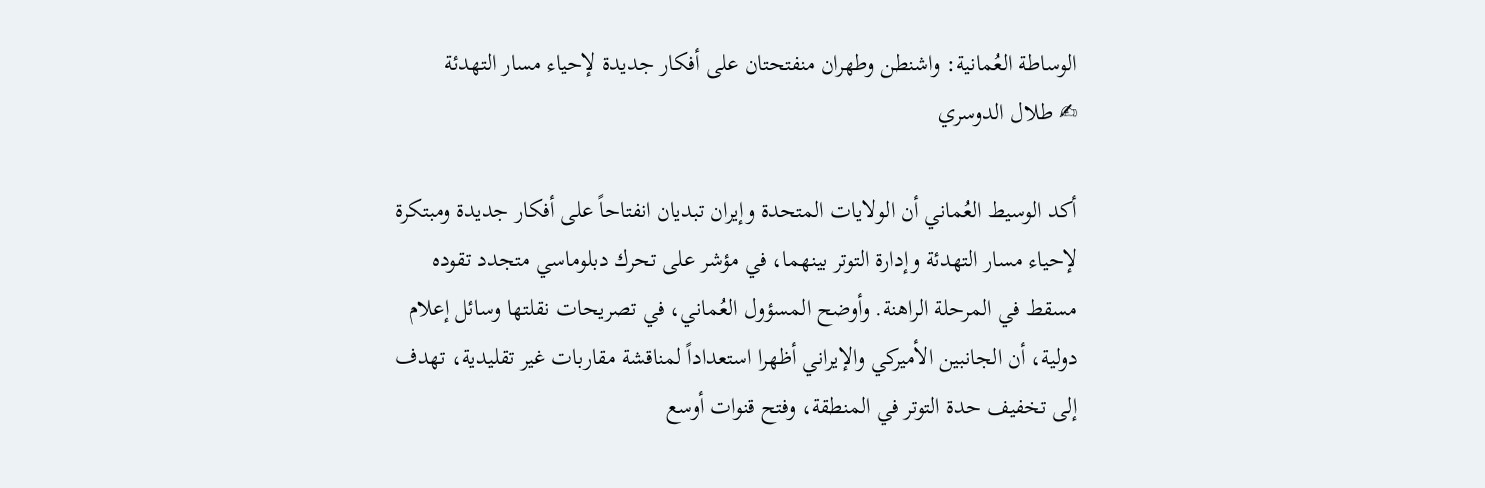الوساطة العُمانية: واشنطن وطهران منفتحتان على أفكار جديدة لإحياء مسار التهدئة
✍ طلال الدوسري

أكد الوسيط العُماني أن الولايات المتحدة وإيران تبديان انفتاحاً على أفكار جديدة ومبتكرة لإحياء مسار التهدئة وإدارة التوتر بينهما، في مؤشر على تحرك دبلوماسي متجدد تقوده مسقط في المرحلة الراهنة. وأوضح المسؤول العُماني، في تصريحات نقلتها وسائل إعلام دولية، أن الجانبين الأميركي والإيراني أظهرا استعداداً لمناقشة مقاربات غير تقليدية، تهدف إلى تخفيف حدة التوتر في المنطقة، وفتح قنوات أوسع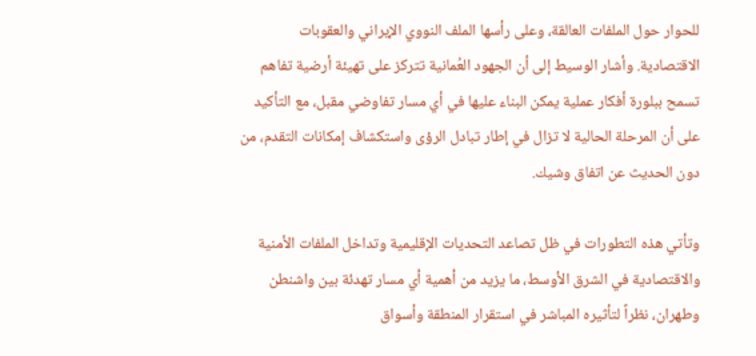للحوار حول الملفات العالقة، وعلى رأسها الملف النووي الإيراني والعقوبات الاقتصادية. وأشار الوسيط إلى أن الجهود العُمانية تتركز على تهيئة أرضية تفاهم تسمح ببلورة أفكار عملية يمكن البناء عليها في أي مسار تفاوضي مقبل، مع التأكيد على أن المرحلة الحالية لا تزال في إطار تبادل الرؤى واستكشاف إمكانات التقدم، من دون الحديث عن اتفاق وشيك.

وتأتي هذه التطورات في ظل تصاعد التحديات الإقليمية وتداخل الملفات الأمنية والاقتصادية في الشرق الأوسط، ما يزيد من أهمية أي مسار تهدئة بين واشنطن وطهران، نظراً لتأثيره المباشر في استقرار المنطقة وأسواق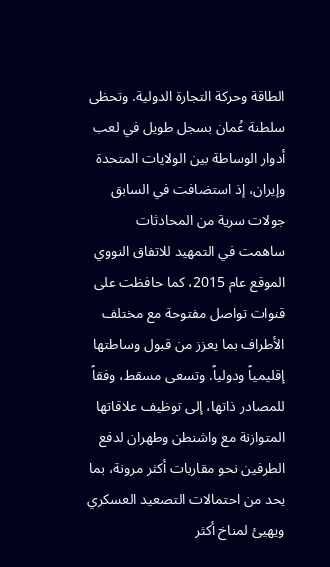الطاقة وحركة التجارة الدولية. وتحظى سلطنة عُمان بسجل طويل في لعب أدوار الوساطة بين الولايات المتحدة وإيران، إذ استضافت في السابق جولات سرية من المحادثات ساهمت في التمهيد للاتفاق النووي الموقع عام 2015، كما حافظت على قنوات تواصل مفتوحة مع مختلف الأطراف بما يعزز من قبول وساطتها إقليمياً ودولياً. وتسعى مسقط، وفقاً للمصادر ذاتها، إلى توظيف علاقاتها المتوازنة مع واشنطن وطهران لدفع الطرفين نحو مقاربات أكثر مرونة، بما يحد من احتمالات التصعيد العسكري ويهيئ لمناخ أكثر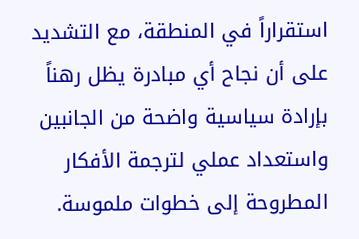استقراراً في المنطقة، مع التشديد على أن نجاح أي مبادرة يظل رهناً بإرادة سياسية واضحة من الجانبين واستعداد عملي لترجمة الأفكار المطروحة إلى خطوات ملموسة.